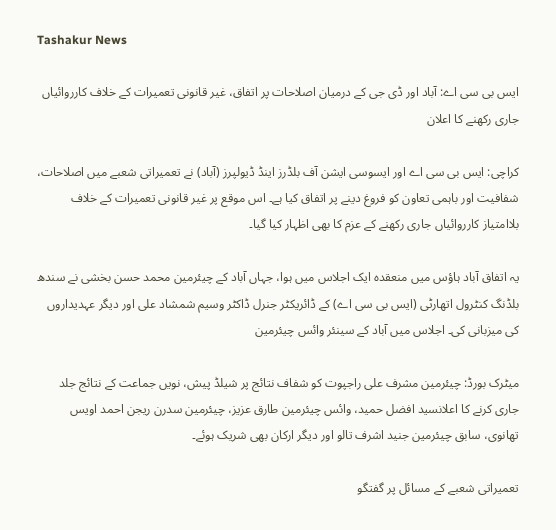Tashakur News

ایس بی سی اے: آباد اور ڈی جی کے درمیان اصلاحات پر اتفاق، غیر قانونی تعمیرات کے خلاف کارروائیاں جاری رکھنے کا اعلان

کراچی: ایس بی سی اے اور ایسوسی ایشن آف بلڈرز اینڈ ڈیولپرز (آباد) نے تعمیراتی شعبے میں اصلاحات، شفافیت اور باہمی تعاون کو فروغ دینے پر اتفاق کیا ہے۔ اس موقع پر غیر قانونی تعمیرات کے خلاف بلاامتیاز کارروائیاں جاری رکھنے کے عزم کا بھی اظہار کیا گیا۔

یہ اتفاق آباد ہاؤس میں منعقدہ ایک اجلاس میں ہوا، جہاں آباد کے چیئرمین محمد حسن بخشی نے سندھ بلڈنگ کنٹرول اتھارٹی (ایس بی سی اے) کے ڈائریکٹر جنرل ڈاکٹر وسیم شمشاد علی اور دیگر عہدیداروں کی میزبانی کی۔ اجلاس میں آباد کے سینئر وائس چیئرمین

میٹرک بورڈ: چیئرمین مشرف علی راجپوت کو شفاف نتائج پر شیلڈ پیش، نویں جماعت کے نتائج جلد جاری کرنے کا اعلانسید افضل حمید، وائس چیئرمین طارق عزیز، چیئرمین سدرن ریجن احمد اویس تھانوی، سابق چیئرمین جنید اشرف تالو اور دیگر ارکان بھی شریک ہوئے۔

تعمیراتی شعبے کے مسائل پر گفتگو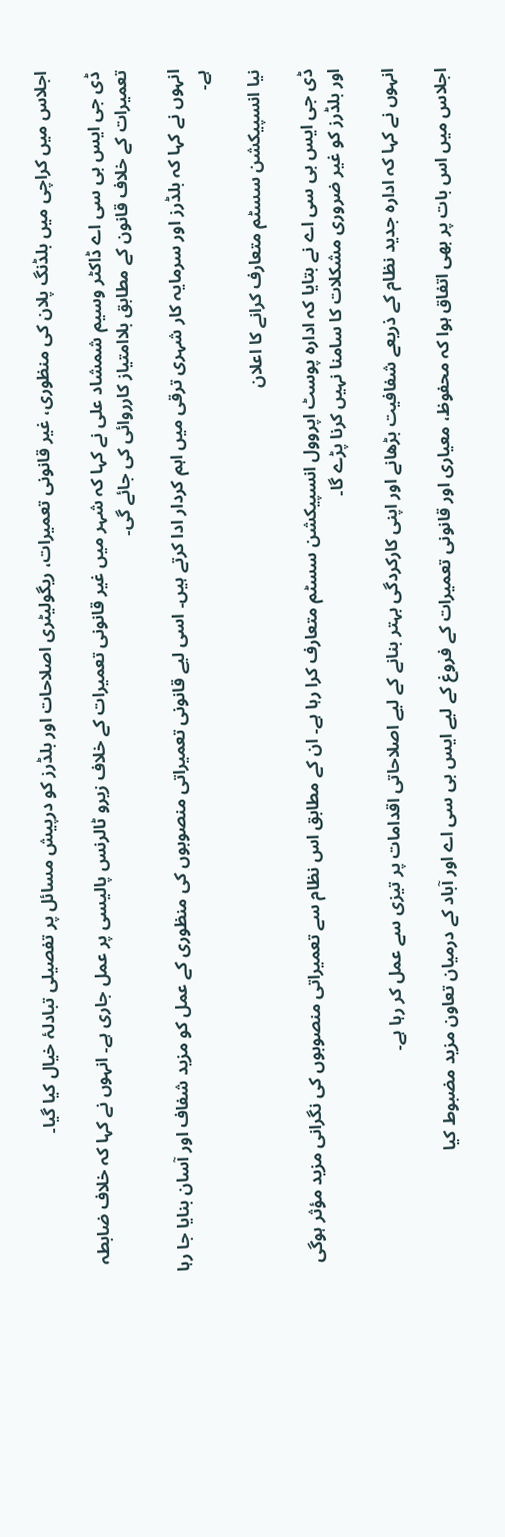اجلاس میں کراچی میں بلڈنگ پلان کی منظوری، غیر قانونی تعمیرات، ریگولیٹری اصلاحات اور بلڈرز کو درپیش مسائل پر تفصیلی تبادلۂ خیال کیا گیا۔

ڈی جی ایس بی سی اے ڈاکٹر وسیم شمشاد علی نے کہا کہ شہر میں غیر قانونی تعمیرات کے خلاف زیرو ٹالرنس پالیسی پر عمل جاری ہے۔ انہوں نے کہا کہ خلاف ضابطہ تعمیرات کے خلاف قانون کے مطابق بلاامتیاز کارروائی کی جائے گی۔

انہوں نے کہا کہ بلڈرز اور سرمایہ کار شہری ترقی میں اہم کردار ادا کرتے ہیں۔ اسی لیے قانونی تعمیراتی منصوبوں کی منظوری کے عمل کو مزید شفاف اور آسان بنایا جا رہا ہے۔

نیا انسپیکشن سسٹم متعارف کرانے کا اعلان

ڈی جی ایس بی سی اے نے بتایا کہ ادارہ پوسٹ اپروول انسپیکشن سسٹم متعارف کرا رہا ہے۔ ان کے مطابق اس نظام سے تعمیراتی منصوبوں کی نگرانی مزید مؤثر ہوگی اور بلڈرز کو غیر ضروری مشکلات کا سامنا نہیں کرنا پڑے گا۔

انہوں نے کہا کہ ادارہ جدید نظام کے ذریعے شفافیت بڑھانے اور اپنی کارکردگی بہتر بنانے کے لیے اصلاحاتی اقدامات پر تیزی سے عمل کر رہا ہے۔

اجلاس میں اس بات پر بھی اتفاق ہوا کہ محفوظ، معیاری اور قانونی تعمیرات کے فروغ کے لیے ایس بی سی اے اور آباد کے درمیان تعاون مزید مضبوط کیا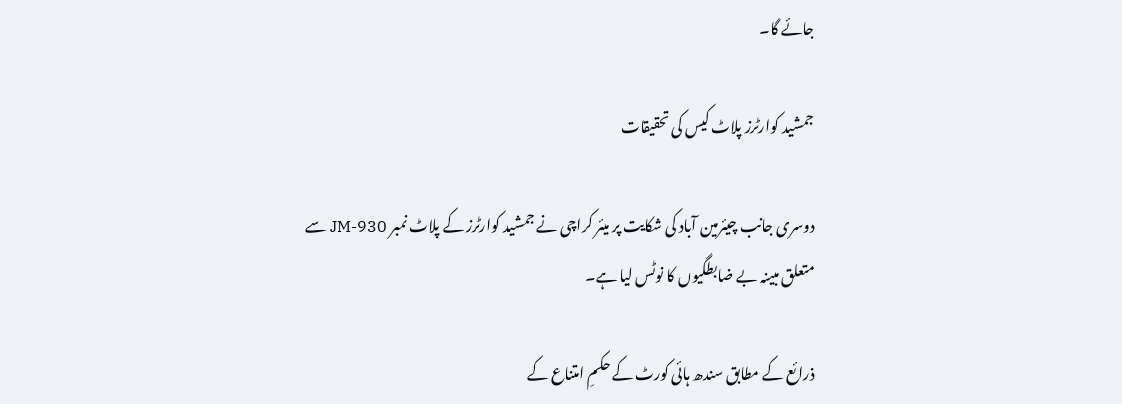جائے گا۔

جمشید کوارٹرز پلاٹ کیس کی تحقیقات

دوسری جانب چیئرمین آباد کی شکایت پر میئر کراچی نے جمشید کوارٹرز کے پلاٹ نمبر JM-930 سے متعلق مبینہ بے ضابطگیوں کا نوٹس لیا ہے۔

ذرائع کے مطابق سندھ ہائی کورٹ کے حکمِ امتناع کے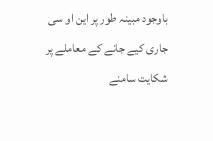باوجود مبینہ طور پر این او سی جاری کیے جانے کے معاملے پر شکایت سامنے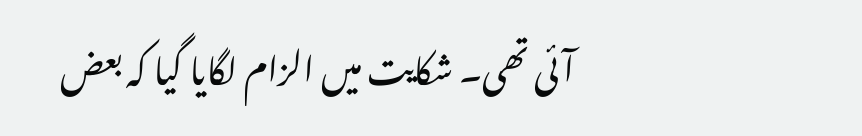آئی تھی۔ شکایت میں الزام لگایا گیا کہ بعض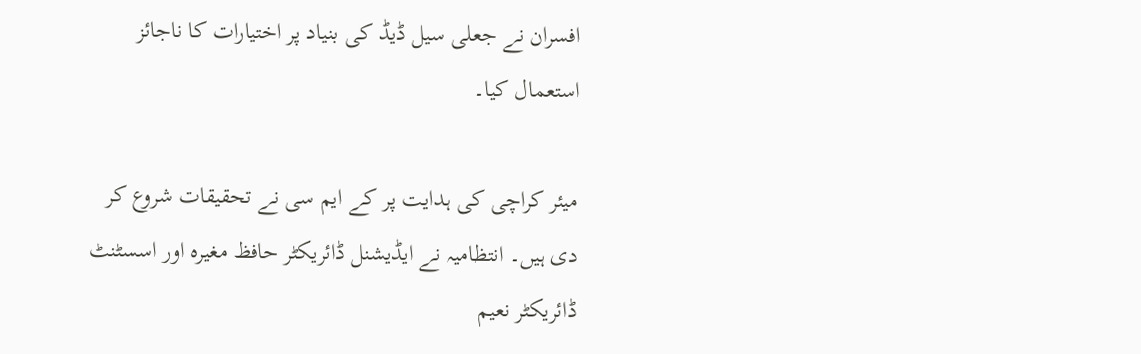افسران نے جعلی سیل ڈیڈ کی بنیاد پر اختیارات کا ناجائز استعمال کیا۔

میئر کراچی کی ہدایت پر کے ایم سی نے تحقیقات شروع کر دی ہیں۔ انتظامیہ نے ایڈیشنل ڈائریکٹر حافظ مغیرہ اور اسسٹنٹ ڈائریکٹر نعیم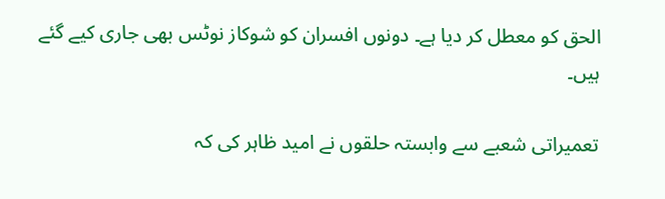الحق کو معطل کر دیا ہے۔ دونوں افسران کو شوکاز نوٹس بھی جاری کیے گئے ہیں۔

تعمیراتی شعبے سے وابستہ حلقوں نے امید ظاہر کی کہ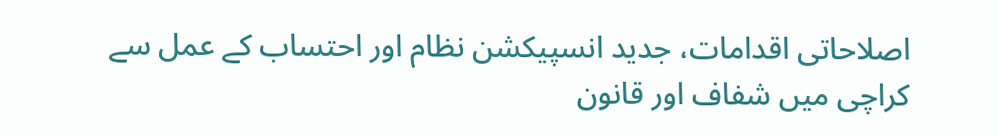اصلاحاتی اقدامات، جدید انسپیکشن نظام اور احتساب کے عمل سے کراچی میں شفاف اور قانون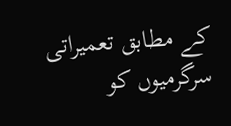کے مطابق تعمیراتی سرگرمیوں کو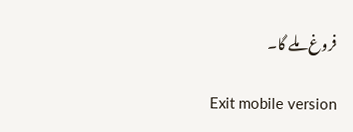فروغ ملے گا۔

Exit mobile version